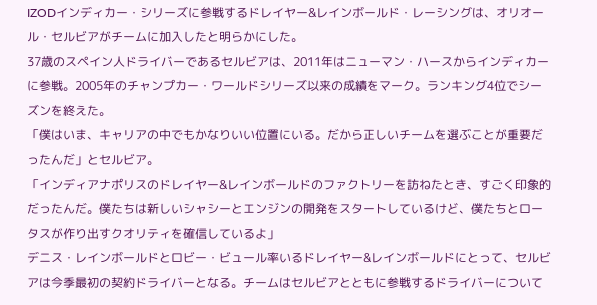IZODインディカー・シリーズに参戦するドレイヤー&レインボールド・レーシングは、オリオール・セルビアがチームに加入したと明らかにした。
37歳のスペイン人ドライバーであるセルビアは、2011年はニューマン・ハースからインディカーに参戦。2005年のチャンプカー・ワールドシリーズ以来の成績をマーク。ランキング4位でシーズンを終えた。
「僕はいま、キャリアの中でもかなりいい位置にいる。だから正しいチームを選ぶことが重要だったんだ」とセルビア。
「インディアナポリスのドレイヤー&レインボールドのファクトリーを訪ねたとき、すごく印象的だったんだ。僕たちは新しいシャシーとエンジンの開発をスタートしているけど、僕たちとロータスが作り出すクオリティを確信しているよ」
デニス・レインボールドとロビー・ビュール率いるドレイヤー&レインボールドにとって、セルビアは今季最初の契約ドライバーとなる。チームはセルビアとともに参戦するドライバーについて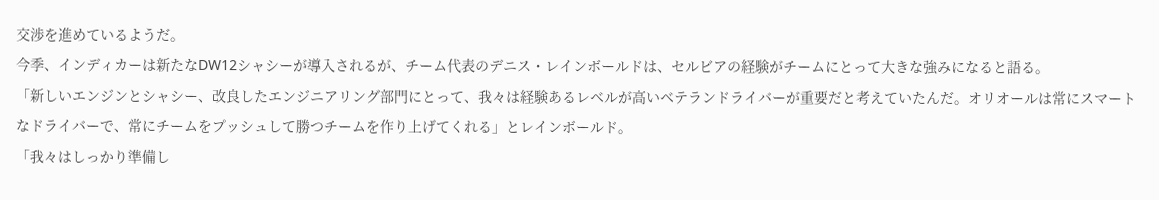交渉を進めているようだ。
今季、インディカーは新たなDW12シャシーが導入されるが、チーム代表のデニス・レインボールドは、セルビアの経験がチームにとって大きな強みになると語る。
「新しいエンジンとシャシー、改良したエンジニアリング部門にとって、我々は経験あるレベルが高いベテランドライバーが重要だと考えていたんだ。オリオールは常にスマートなドライバーで、常にチームをプッシュして勝つチームを作り上げてくれる」とレインボールド。
「我々はしっかり準備し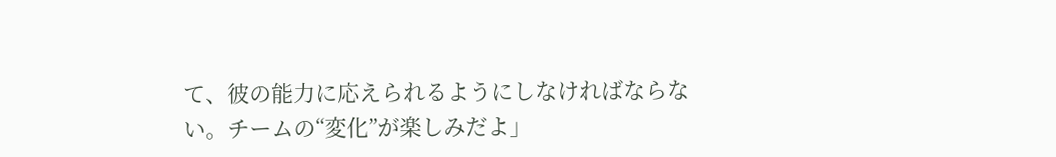て、彼の能力に応えられるようにしなければならない。チームの“変化”が楽しみだよ」